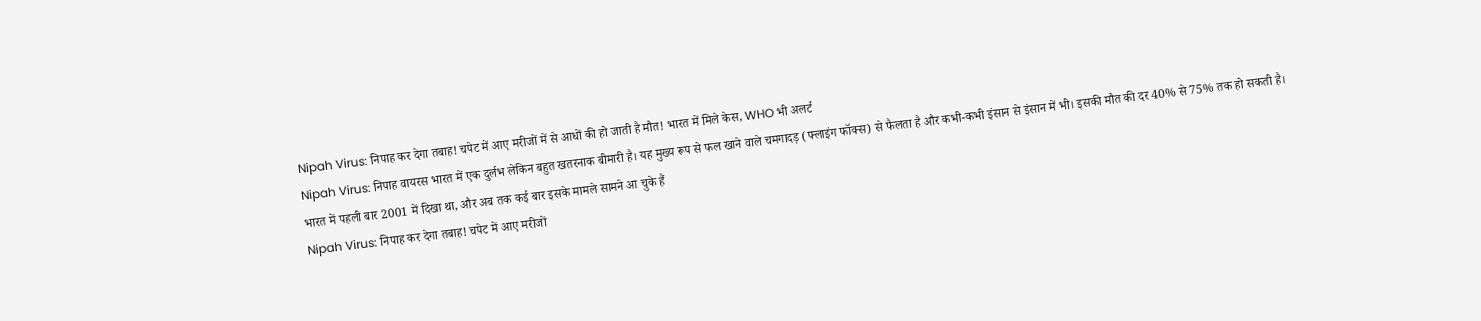Nipah Virus: निपाह कर देगा तबाह! चपेट में आए मरीजों में से आधों की हो जाती है मौत! भारत में मिले केस, WHO भी अलर्ट
Nipah Virus: निपाह वायरस भारत में एक दुर्लभ लेकिन बहुत खतरनाक बीमारी है। यह मुख्य रूप से फल खाने वाले चमगादड़ (फ्लाइंग फॉक्स) से फैलता है और कभी-कभी इंसान से इंसान में भी। इसकी मौत की दर 40% से 75% तक हो सकती है। भारत में पहली बार 2001 में दिखा था, और अब तक कई बार इसके मामले सामने आ चुके हैं
Nipah Virus: निपाह कर देगा तबाह! चपेट में आए मरीजों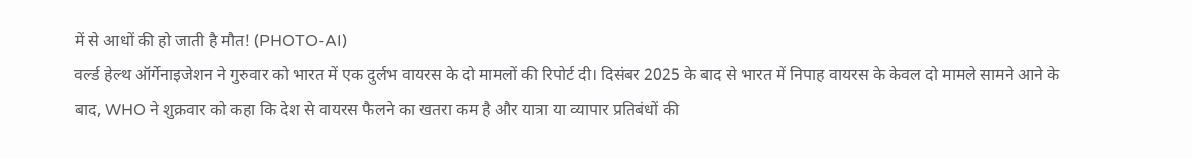में से आधों की हो जाती है मौत! (PHOTO-AI)
वर्ल्ड हेल्थ ऑर्गेनाइजेशन ने गुरुवार को भारत में एक दुर्लभ वायरस के दो मामलों की रिपोर्ट दी। दिसंबर 2025 के बाद से भारत में निपाह वायरस के केवल दो मामले सामने आने के बाद, WHO ने शुक्रवार को कहा कि देश से वायरस फैलने का खतरा कम है और यात्रा या व्यापार प्रतिबंधों की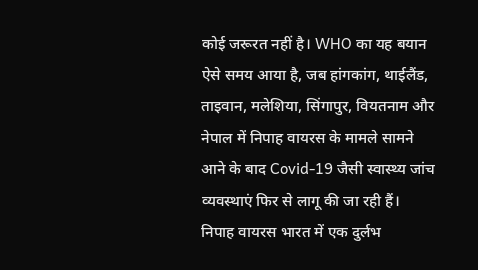कोई जरूरत नहीं है। WHO का यह बयान ऐसे समय आया है, जब हांगकांग, थाईलैंड, ताइवान, मलेशिया, सिंगापुर, वियतनाम और नेपाल में निपाह वायरस के मामले सामने आने के बाद Covid-19 जैसी स्वास्थ्य जांच व्यवस्थाएं फिर से लागू की जा रही हैं।
निपाह वायरस भारत में एक दुर्लभ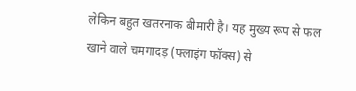लेकिन बहुत खतरनाक बीमारी है। यह मुख्य रूप से फल खाने वाले चमगादड़ (फ्लाइंग फॉक्स) से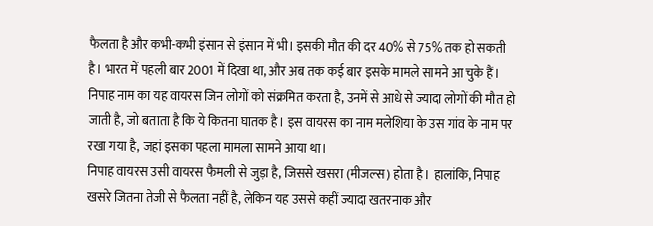फैलता है और कभी-कभी इंसान से इंसान में भी। इसकी मौत की दर 40% से 75% तक हो सकती है। भारत में पहली बार 2001 में दिखा था, और अब तक कई बार इसके मामले सामने आ चुके हैं।
निपाह नाम का यह वायरस जिन लोगों को संक्रमित करता है, उनमें से आधे से ज्यादा लोगों की मौत हो जाती है, जो बताता है कि ये कितना घातक है। इस वायरस का नाम मलेशिया के उस गांव के नाम पर रखा गया है, जहां इसका पहला मामला सामने आया था।
निपाह वायरस उसी वायरस फैमली से जुड़ा है, जिससे खसरा (मीजल्स) होता है। हालांकि, निपाह खसरे जितना तेजी से फैलता नहीं है, लेकिन यह उससे कहीं ज्यादा खतरनाक और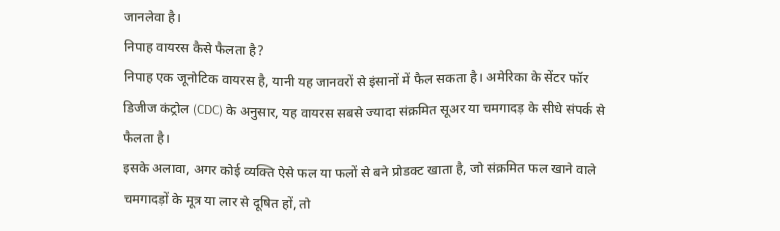जानलेवा है।
निपाह वायरस कैसे फैलता है?
निपाह एक जूनोटिक वायरस है, यानी यह जानवरों से इंसानों में फैल सकता है। अमेरिका के सेंटर फॉर डिजीज कंट्रोल (CDC) के अनुसार, यह वायरस सबसे ज्यादा संक्रमित सूअर या चमगादड़ के सीधे संपर्क से फैलता है।
इसके अलावा, अगर कोई व्यक्ति ऐसे फल या फलों से बने प्रोडक्ट खाता है, जो संक्रमित फल खाने वाले चमगादड़ों के मूत्र या लार से दूषित हों, तो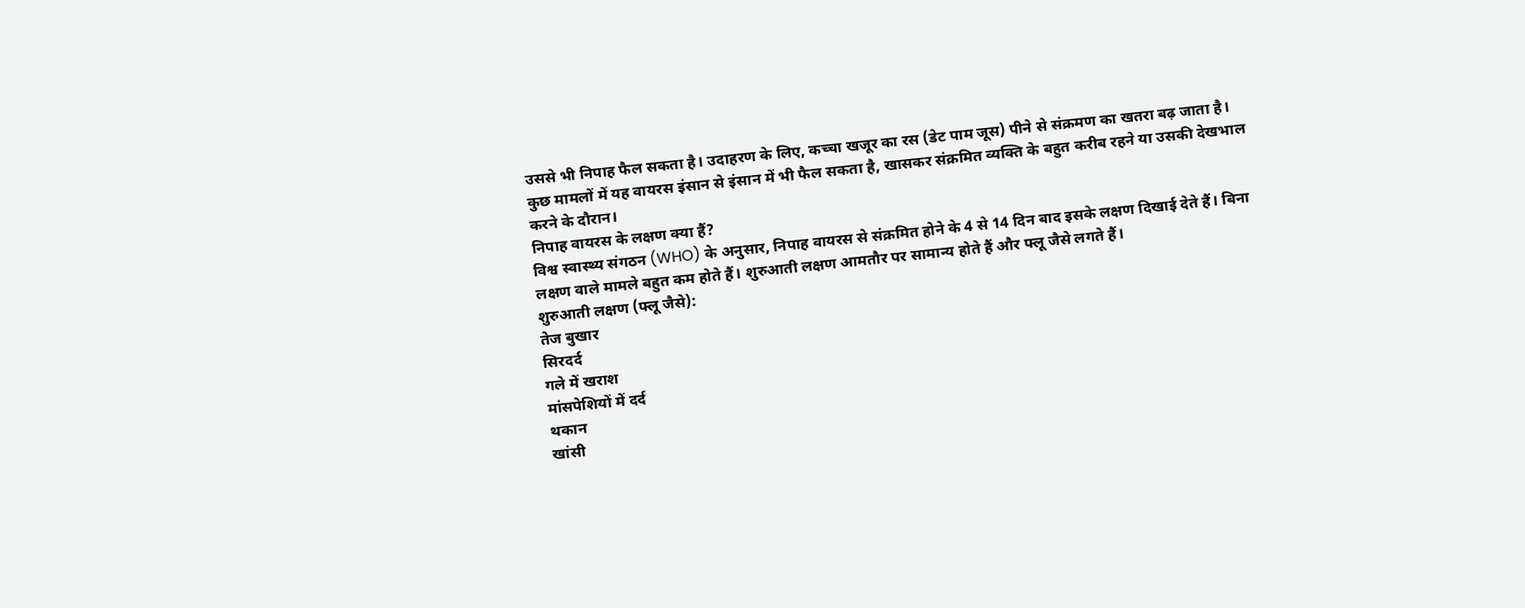उससे भी निपाह फैल सकता है। उदाहरण के लिए, कच्चा खजूर का रस (डेट पाम जूस) पीने से संक्रमण का खतरा बढ़ जाता है।
कुछ मामलों में यह वायरस इंसान से इंसान में भी फैल सकता है, खासकर संक्रमित व्यक्ति के बहुत करीब रहने या उसकी देखभाल करने के दौरान।
निपाह वायरस के लक्षण क्या हैं?
विश्व स्वास्थ्य संगठन (WHO) के अनुसार, निपाह वायरस से संक्रमित होने के 4 से 14 दिन बाद इसके लक्षण दिखाई देते हैं। बिना लक्षण वाले मामले बहुत कम होते हैं। शुरुआती लक्षण आमतौर पर सामान्य होते हैं और फ्लू जैसे लगते हैं।
शुरुआती लक्षण (फ्लू जैसे):
तेज बुखार
सिरदर्द
गले में खराश
मांसपेशियों में दर्द
थकान
खांसी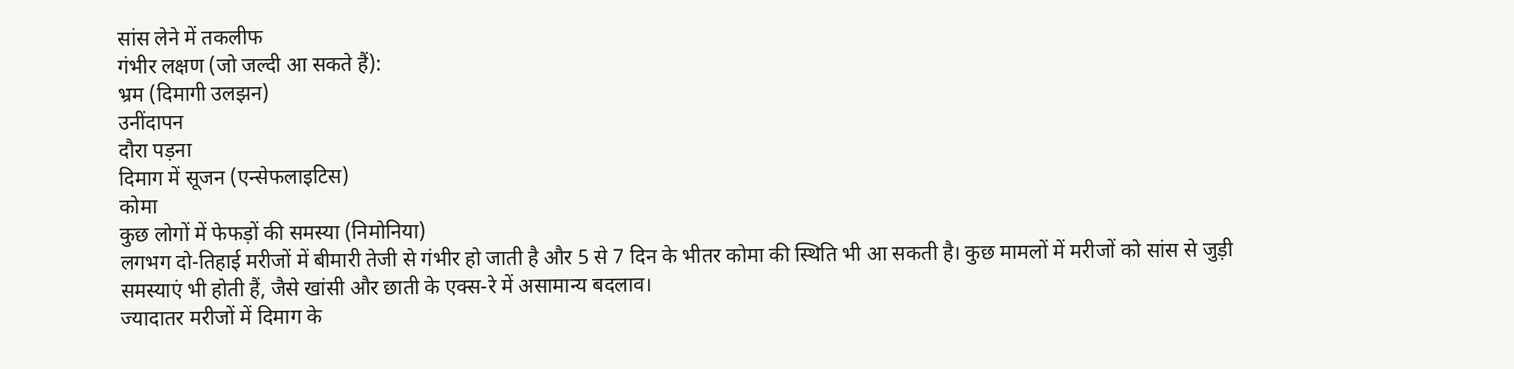सांस लेने में तकलीफ
गंभीर लक्षण (जो जल्दी आ सकते हैं):
भ्रम (दिमागी उलझन)
उनींदापन
दौरा पड़ना
दिमाग में सूजन (एन्सेफलाइटिस)
कोमा
कुछ लोगों में फेफड़ों की समस्या (निमोनिया)
लगभग दो-तिहाई मरीजों में बीमारी तेजी से गंभीर हो जाती है और 5 से 7 दिन के भीतर कोमा की स्थिति भी आ सकती है। कुछ मामलों में मरीजों को सांस से जुड़ी समस्याएं भी होती हैं, जैसे खांसी और छाती के एक्स-रे में असामान्य बदलाव।
ज्यादातर मरीजों में दिमाग के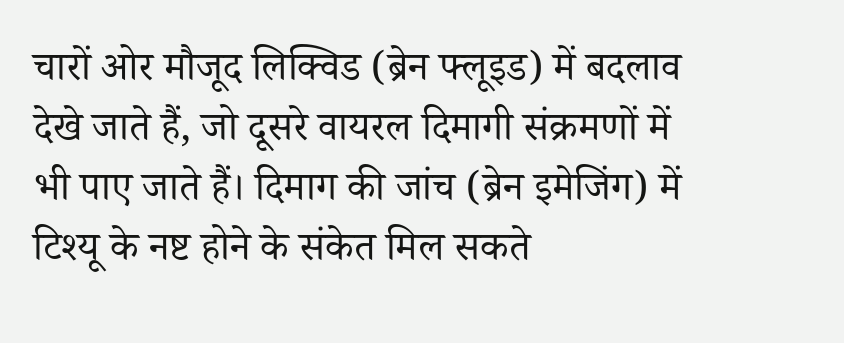चारों ओर मौजूद लिक्विड (ब्रेन फ्लूइड) में बदलाव देखे जाते हैं, जो दूसरे वायरल दिमागी संक्रमणों में भी पाए जाते हैं। दिमाग की जांच (ब्रेन इमेजिंग) में टिश्यू के नष्ट होने के संकेत मिल सकते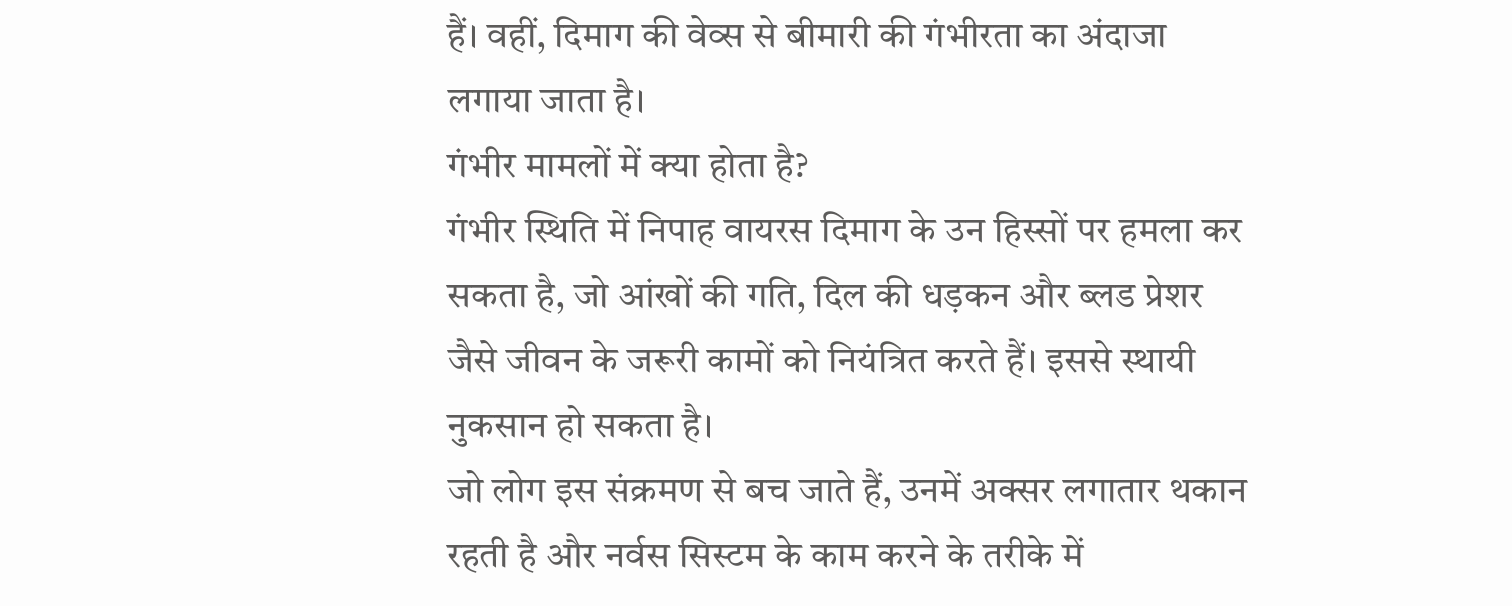हैं। वहीं, दिमाग की वेव्स से बीमारी की गंभीरता का अंदाजा लगाया जाता है।
गंभीर मामलों में क्या होता है?
गंभीर स्थिति में निपाह वायरस दिमाग के उन हिस्सों पर हमला कर सकता है, जो आंखों की गति, दिल की धड़कन और ब्लड प्रेशर जैसे जीवन के जरूरी कामों को नियंत्रित करते हैं। इससे स्थायी नुकसान हो सकता है।
जो लोग इस संक्रमण से बच जाते हैं, उनमें अक्सर लगातार थकान रहती है और नर्वस सिस्टम के काम करने के तरीके में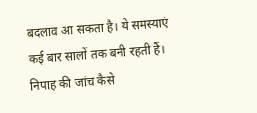बदलाव आ सकता है। ये समस्याएं कई बार सालों तक बनी रहती हैं।
निपाह की जांच कैसे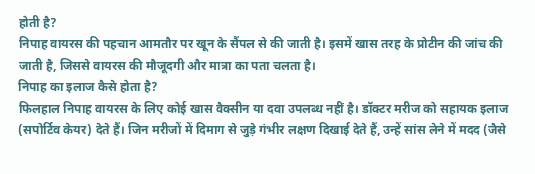होती है?
निपाह वायरस की पहचान आमतौर पर खून के सैंपल से की जाती है। इसमें खास तरह के प्रोटीन की जांच की जाती है, जिससे वायरस की मौजूदगी और मात्रा का पता चलता है।
निपाह का इलाज कैसे होता है?
फिलहाल निपाह वायरस के लिए कोई खास वैक्सीन या दवा उपलब्ध नहीं है। डॉक्टर मरीज को सहायक इलाज (सपोर्टिव केयर) देते हैं। जिन मरीजों में दिमाग से जुड़े गंभीर लक्षण दिखाई देते हैं, उन्हें सांस लेने में मदद (जैसे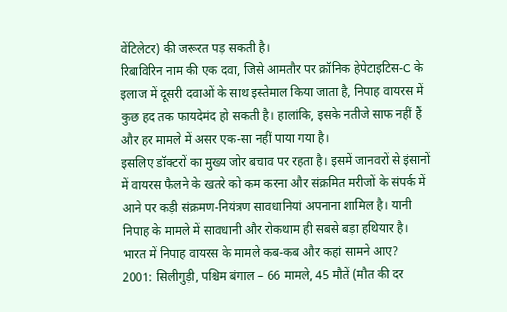वेंटिलेटर) की जरूरत पड़ सकती है।
रिबाविरिन नाम की एक दवा, जिसे आमतौर पर क्रॉनिक हेपेटाइटिस-C के इलाज में दूसरी दवाओं के साथ इस्तेमाल किया जाता है, निपाह वायरस में कुछ हद तक फायदेमंद हो सकती है। हालांकि, इसके नतीजे साफ नहीं हैं और हर मामले में असर एक-सा नहीं पाया गया है।
इसलिए डॉक्टरों का मुख्य जोर बचाव पर रहता है। इसमें जानवरों से इंसानों में वायरस फैलने के खतरे को कम करना और संक्रमित मरीजों के संपर्क में आने पर कड़ी संक्रमण-नियंत्रण सावधानियां अपनाना शामिल है। यानी निपाह के मामले में सावधानी और रोकथाम ही सबसे बड़ा हथियार है।
भारत में निपाह वायरस के मामले कब-कब और कहां सामने आए?
2001: सिलीगुड़ी, पश्चिम बंगाल – 66 मामले, 45 मौतें (मौत की दर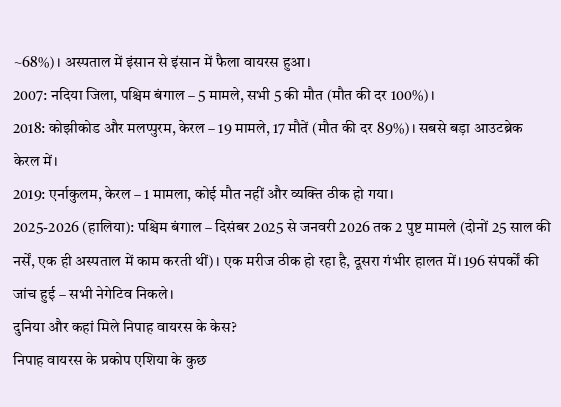~68%)। अस्पताल में इंसान से इंसान में फैला वायरस हुआ।
2007: नदिया जिला, पश्चिम बंगाल – 5 मामले, सभी 5 की मौत (मौत की दर 100%)।
2018: कोझीकोड और मलप्पुरम, केरल – 19 मामले, 17 मौतें (मौत की दर 89%)। सबसे बड़ा आउटब्रेक केरल में।
2019: एर्नाकुलम, केरल – 1 मामला, कोई मौत नहीं और व्यक्ति ठीक हो गया।
2025-2026 (हालिया): पश्चिम बंगाल – दिसंबर 2025 से जनवरी 2026 तक 2 पुष्ट मामले (दोनों 25 साल की नर्सें, एक ही अस्पताल में काम करती थीं)। एक मरीज ठीक हो रहा है, दूसरा गंभीर हालत में। 196 संपर्कों की जांच हुई – सभी नेगेटिव निकले।
दुनिया और कहां मिले निपाह वायरस के केस?
निपाह वायरस के प्रकोप एशिया के कुछ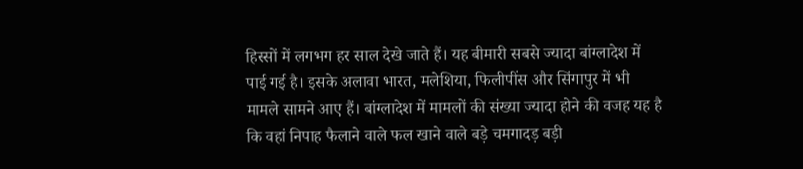हिस्सों में लगभग हर साल देखे जाते हैं। यह बीमारी सबसे ज्यादा बांग्लादेश में पाई गई है। इसके अलावा भारत, मलेशिया, फिलीपींस और सिंगापुर में भी मामले सामने आए हैं। बांग्लादेश में मामलों की संख्या ज्यादा होने की वजह यह है कि वहां निपाह फैलाने वाले फल खाने वाले बड़े चमगादड़ बड़ी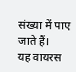संख्या में पाए जाते हैं।
यह वायरस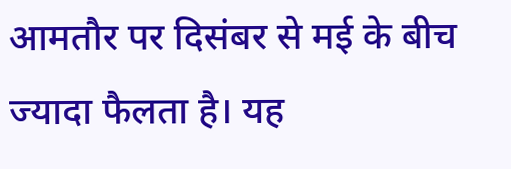आमतौर पर दिसंबर से मई के बीच ज्यादा फैलता है। यह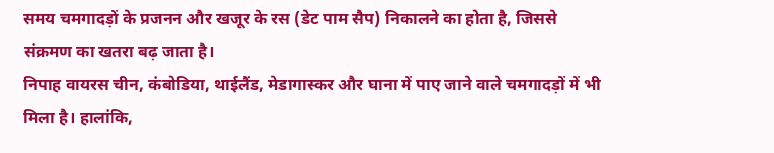समय चमगादड़ों के प्रजनन और खजूर के रस (डेट पाम सैप) निकालने का होता है, जिससे संक्रमण का खतरा बढ़ जाता है।
निपाह वायरस चीन, कंबोडिया, थाईलैंड, मेडागास्कर और घाना में पाए जाने वाले चमगादड़ों में भी मिला है। हालांकि,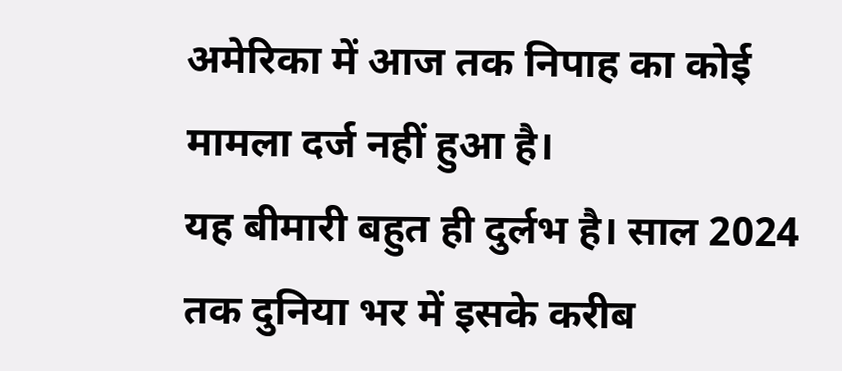अमेरिका में आज तक निपाह का कोई मामला दर्ज नहीं हुआ है।
यह बीमारी बहुत ही दुर्लभ है। साल 2024 तक दुनिया भर में इसके करीब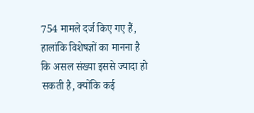754 मामले दर्ज किए गए हैं, हालांकि विशेषज्ञों का मानना है कि असल संख्या इससे ज्यादा हो सकती है, क्योंकि कई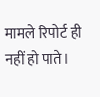मामले रिपोर्ट ही नहीं हो पाते।